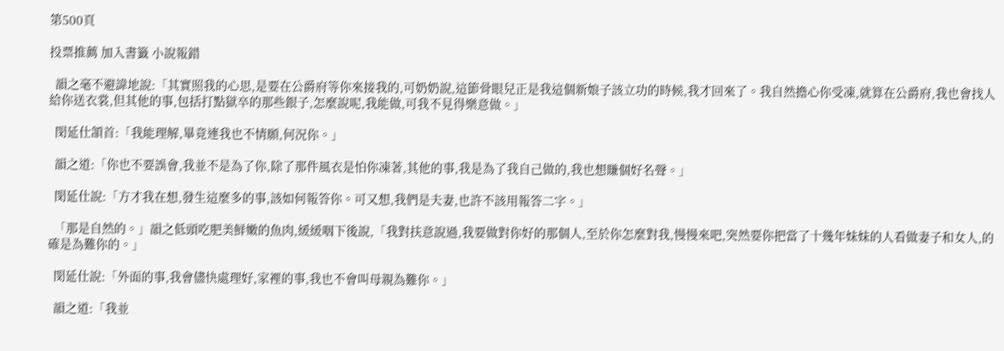第500頁

投票推薦 加入書籤 小說報錯

  韻之毫不避諱地說:「其實照我的心思,是要在公爵府等你來接我的,可奶奶說,這節骨眼兒正是我這個新娘子該立功的時候,我才回來了。我自然擔心你受凍,就算在公爵府,我也會找人給你送衣裳,但其他的事,包括打點獄卒的那些銀子,怎麼說呢,我能做,可我不見得樂意做。」

  閔延仕頷首:「我能理解,畢竟連我也不情願,何況你。」

  韻之道:「你也不要誤會,我並不是為了你,除了那件風衣是怕你凍著,其他的事,我是為了我自己做的,我也想賺個好名聲。」

  閔延仕說:「方才我在想,發生這麼多的事,該如何報答你。可又想,我們是夫妻,也許不該用報答二字。」

  「那是自然的。」韻之低頭吃肥美鮮嫩的魚肉,緩緩咽下後說,「我對扶意說過,我要做對你好的那個人,至於你怎麼對我,慢慢來吧,突然要你把當了十幾年妹妹的人看做妻子和女人,的確是為難你的。」

  閔延仕說:「外面的事,我會儘快處理好,家裡的事,我也不會叫母親為難你。」

  韻之道:「我並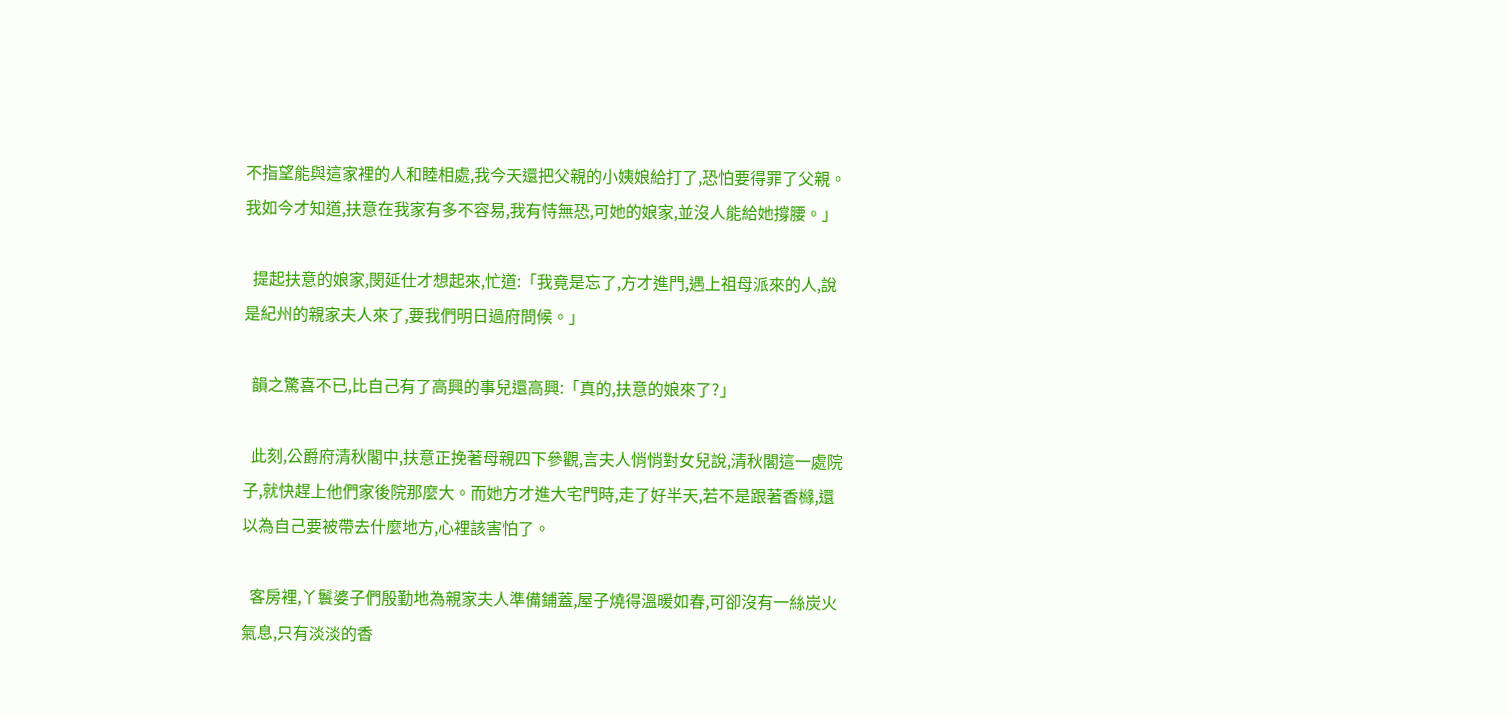不指望能與這家裡的人和睦相處,我今天還把父親的小姨娘給打了,恐怕要得罪了父親。我如今才知道,扶意在我家有多不容易,我有恃無恐,可她的娘家,並沒人能給她撐腰。」

  提起扶意的娘家,閔延仕才想起來,忙道:「我竟是忘了,方才進門,遇上祖母派來的人,說是紀州的親家夫人來了,要我們明日過府問候。」

  韻之驚喜不已,比自己有了高興的事兒還高興:「真的,扶意的娘來了?」

  此刻,公爵府清秋閣中,扶意正挽著母親四下參觀,言夫人悄悄對女兒說,清秋閣這一處院子,就快趕上他們家後院那麼大。而她方才進大宅門時,走了好半天,若不是跟著香櫞,還以為自己要被帶去什麼地方,心裡該害怕了。

  客房裡,丫鬟婆子們殷勤地為親家夫人準備鋪蓋,屋子燒得溫暖如春,可卻沒有一絲炭火氣息,只有淡淡的香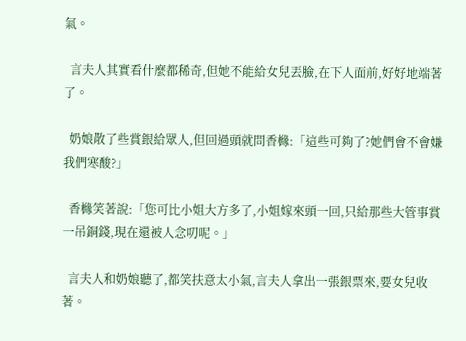氣。

  言夫人其實看什麼都稀奇,但她不能給女兒丟臉,在下人面前,好好地端著了。

  奶娘散了些賞銀給眾人,但回過頭就問香櫞:「這些可夠了?她們會不會嫌我們寒酸?」

  香櫞笑著說:「您可比小姐大方多了,小姐嫁來頭一回,只給那些大管事賞一吊銅錢,現在還被人念叨呢。」

  言夫人和奶娘聽了,都笑扶意太小氣,言夫人拿出一張銀票來,要女兒收著。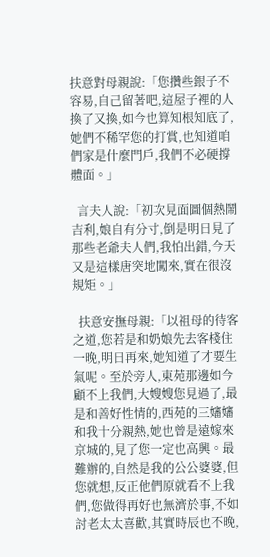扶意對母親說:「您攢些銀子不容易,自己留著吧,這屋子裡的人換了又換,如今也算知根知底了,她們不稀罕您的打賞,也知道咱們家是什麼門戶,我們不必硬撐體面。」

  言夫人說:「初次見面圖個熱鬧吉利,娘自有分寸,倒是明日見了那些老爺夫人們,我怕出錯,今天又是這樣唐突地闖來,實在很沒規矩。」

  扶意安撫母親:「以祖母的待客之道,您若是和奶娘先去客棧住一晚,明日再來,她知道了才要生氣呢。至於旁人,東苑那邊如今顧不上我們,大嫂嫂您見過了,最是和善好性情的,西苑的三嬸嬸和我十分親熱,她也曾是遠嫁來京城的,見了您一定也高興。最難辦的,自然是我的公公婆婆,但您就想,反正他們原就看不上我們,您做得再好也無濟於事,不如討老太太喜歡,其實時辰也不晚,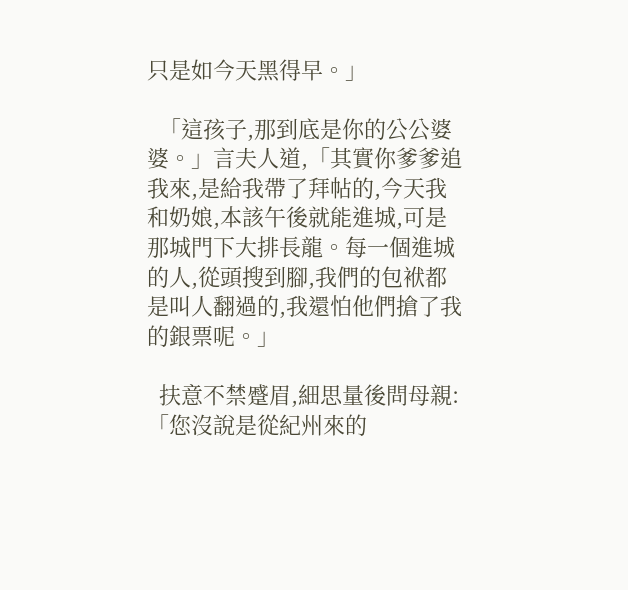只是如今天黑得早。」

  「這孩子,那到底是你的公公婆婆。」言夫人道,「其實你爹爹追我來,是給我帶了拜帖的,今天我和奶娘,本該午後就能進城,可是那城門下大排長龍。每一個進城的人,從頭搜到腳,我們的包袱都是叫人翻過的,我還怕他們搶了我的銀票呢。」

  扶意不禁蹙眉,細思量後問母親:「您沒說是從紀州來的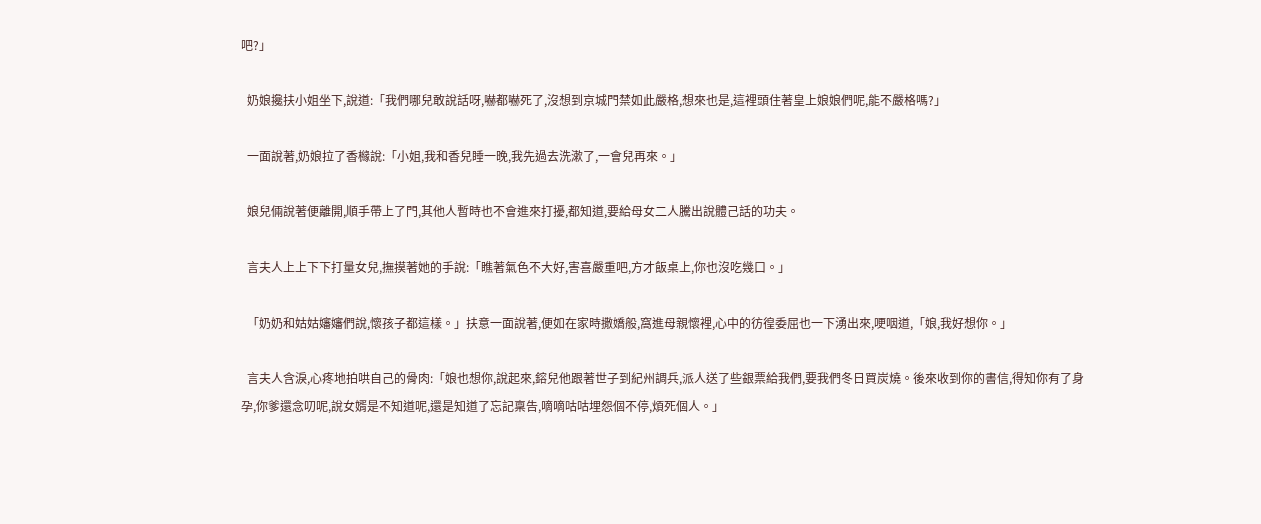吧?」

  奶娘攙扶小姐坐下,說道:「我們哪兒敢說話呀,嚇都嚇死了,沒想到京城門禁如此嚴格,想來也是,這裡頭住著皇上娘娘們呢,能不嚴格嗎?」

  一面說著,奶娘拉了香櫞說:「小姐,我和香兒睡一晚,我先過去洗漱了,一會兒再來。」

  娘兒倆說著便離開,順手帶上了門,其他人暫時也不會進來打擾,都知道,要給母女二人騰出說體己話的功夫。

  言夫人上上下下打量女兒,撫摸著她的手說:「瞧著氣色不大好,害喜嚴重吧,方才飯桌上,你也沒吃幾口。」

  「奶奶和姑姑嬸嬸們說,懷孩子都這樣。」扶意一面說著,便如在家時撒嬌般,窩進母親懷裡,心中的彷徨委屈也一下湧出來,哽咽道,「娘,我好想你。」

  言夫人含淚,心疼地拍哄自己的骨肉:「娘也想你,說起來,鎔兒他跟著世子到紀州調兵,派人送了些銀票給我們,要我們冬日買炭燒。後來收到你的書信,得知你有了身孕,你爹還念叨呢,說女婿是不知道呢,還是知道了忘記稟告,嘀嘀咕咕埋怨個不停,煩死個人。」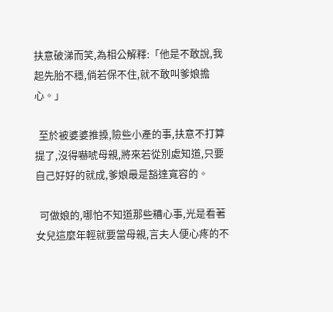扶意破涕而笑,為相公解釋:「他是不敢說,我起先胎不穩,倘若保不住,就不敢叫爹娘擔心。」

  至於被婆婆推搡,險些小產的事,扶意不打算提了,沒得嚇唬母親,將來若從別處知道,只要自己好好的就成,爹娘最是豁達寬容的。

  可做娘的,哪怕不知道那些糟心事,光是看著女兒這麼年輕就要當母親,言夫人便心疼的不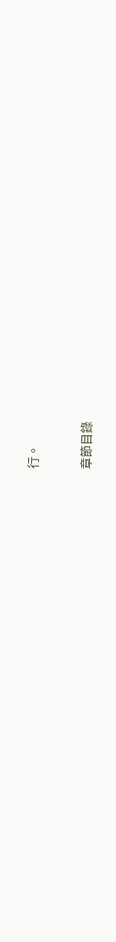行。

章節目錄